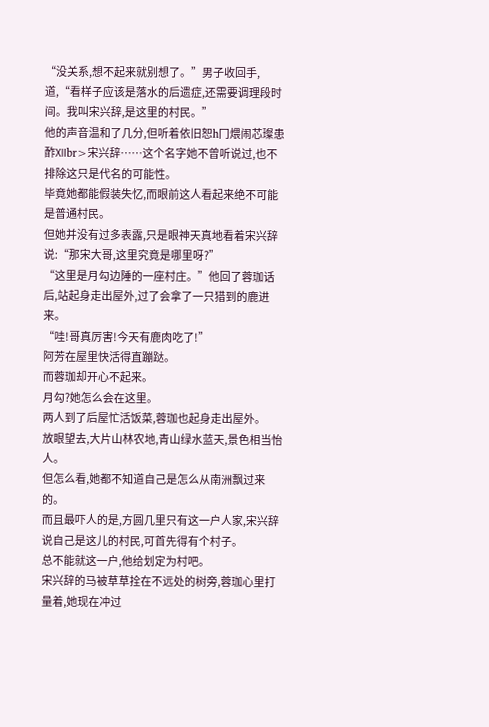“没关系,想不起来就别想了。”男子收回手,道,“看样子应该是落水的后遗症,还需要调理段时间。我叫宋兴辞,是这里的村民。”
他的声音温和了几分,但听着依旧恕h冂煨闹芯璨患酢Ⅻbr>宋兴辞……这个名字她不曾听说过,也不排除这只是代名的可能性。
毕竟她都能假装失忆,而眼前这人看起来绝不可能是普通村民。
但她并没有过多表露,只是眼神天真地看着宋兴辞说:“那宋大哥,这里究竟是哪里呀?”
“这里是月勾边陲的一座村庄。”他回了蓉珈话后,站起身走出屋外,过了会拿了一只猎到的鹿进来。
“哇!哥真厉害!今天有鹿肉吃了!”
阿芳在屋里快活得直蹦跶。
而蓉珈却开心不起来。
月勾?她怎么会在这里。
两人到了后屋忙活饭菜,蓉珈也起身走出屋外。
放眼望去,大片山林农地,青山绿水蓝天,景色相当怡人。
但怎么看,她都不知道自己是怎么从南洲飘过来的。
而且最吓人的是,方圆几里只有这一户人家,宋兴辞说自己是这儿的村民,可首先得有个村子。
总不能就这一户,他给划定为村吧。
宋兴辞的马被草草拴在不远处的树旁,蓉珈心里打量着,她现在冲过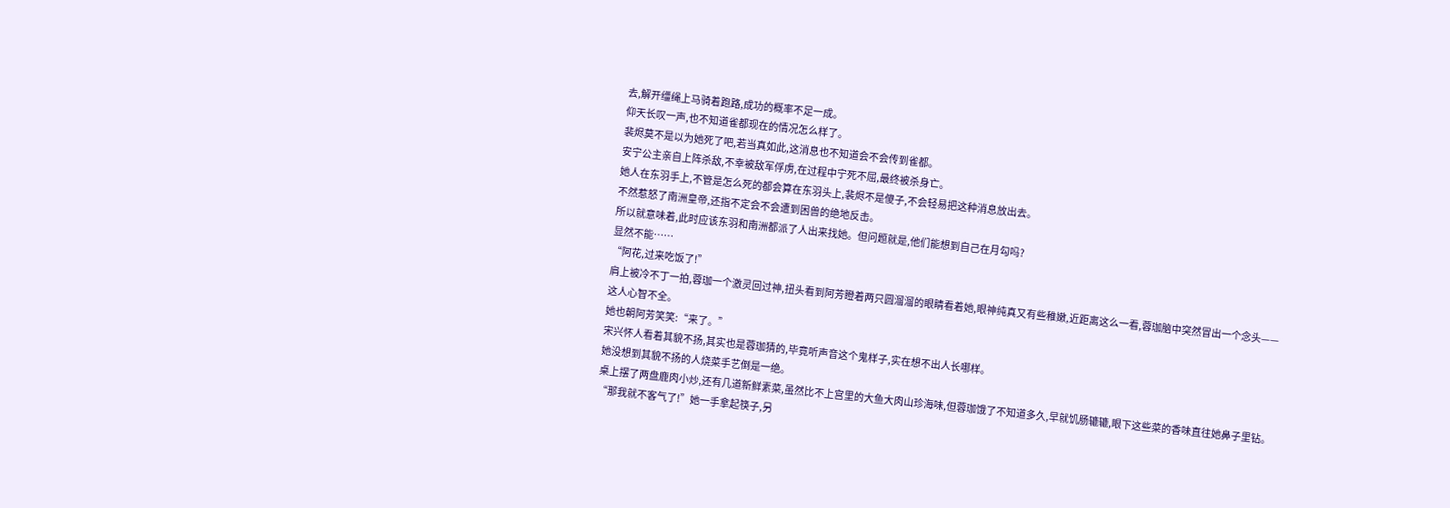去,解开缰绳上马骑着跑路,成功的概率不足一成。
仰天长叹一声,也不知道雀都现在的情况怎么样了。
裴烬莫不是以为她死了吧,若当真如此,这消息也不知道会不会传到雀都。
安宁公主亲自上阵杀敌,不幸被敌军俘虏,在过程中宁死不屈,最终被杀身亡。
她人在东羽手上,不管是怎么死的都会算在东羽头上,裴烬不是傻子,不会轻易把这种消息放出去。
不然惹怒了南洲皇帝,还指不定会不会遭到困兽的绝地反击。
所以就意味着,此时应该东羽和南洲都派了人出来找她。但问题就是,他们能想到自己在月勾吗?
显然不能……
“阿花,过来吃饭了!”
肩上被冷不丁一拍,蓉珈一个激灵回过神,扭头看到阿芳瞪着两只圆溜溜的眼睛看着她,眼神纯真又有些稚嫩,近距离这么一看,蓉珈脑中突然冒出一个念头——
这人心智不全。
她也朝阿芳笑笑:“来了。”
宋兴怀人看着其貌不扬,其实也是蓉珈猜的,毕竟听声音这个鬼样子,实在想不出人长哪样。
她没想到其貌不扬的人烧菜手艺倒是一绝。
桌上摆了两盘鹿肉小炒,还有几道新鲜素菜,虽然比不上宫里的大鱼大肉山珍海味,但蓉珈饿了不知道多久,早就饥肠辘辘,眼下这些菜的香味直往她鼻子里钻。
“那我就不客气了!”她一手拿起筷子,另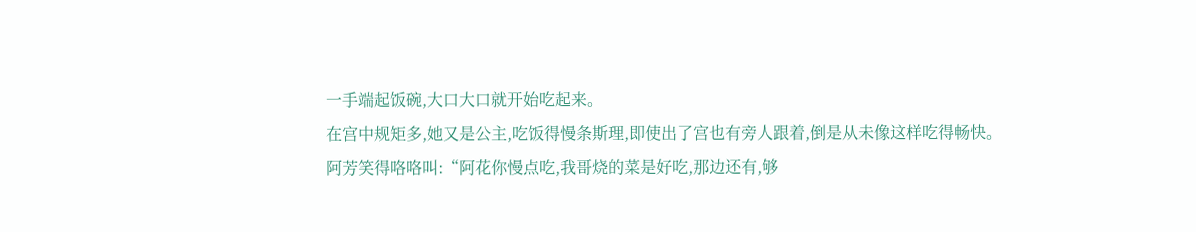一手端起饭碗,大口大口就开始吃起来。
在宫中规矩多,她又是公主,吃饭得慢条斯理,即使出了宫也有旁人跟着,倒是从未像这样吃得畅快。
阿芳笑得咯咯叫:“阿花你慢点吃,我哥烧的菜是好吃,那边还有,够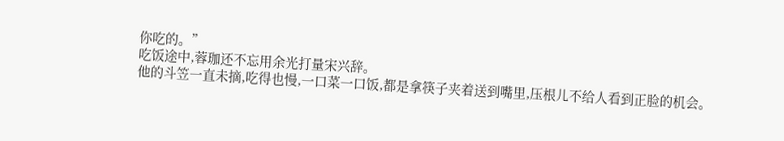你吃的。”
吃饭途中,蓉珈还不忘用余光打量宋兴辞。
他的斗笠一直未摘,吃得也慢,一口菜一口饭,都是拿筷子夹着送到嘴里,压根儿不给人看到正脸的机会。